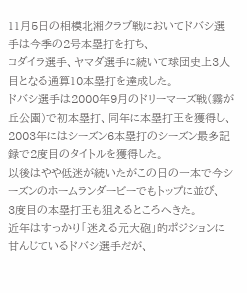11月5日の相模北湘クラブ戦においてドバシ選手は今季の2号本塁打を打ち、
コダイラ選手、ヤマダ選手に続いて球団史上3人目となる通算10本塁打を達成した。
ドバシ選手は2000年9月のドリーマーズ戦(霧が丘公園)で初本塁打、同年に本塁打王を獲得し、
2003年にはシーズン6本塁打のシーズン最多記録で2度目のタイトルを獲得した。
以後はやや低迷が続いたがこの日の一本で今シーズンのホームランダービーでもトップに並び、
3度目の本塁打王も狙えるところへきた。
近年はすっかり「迷える元大砲」的ポジションに甘んじているドバシ選手だが、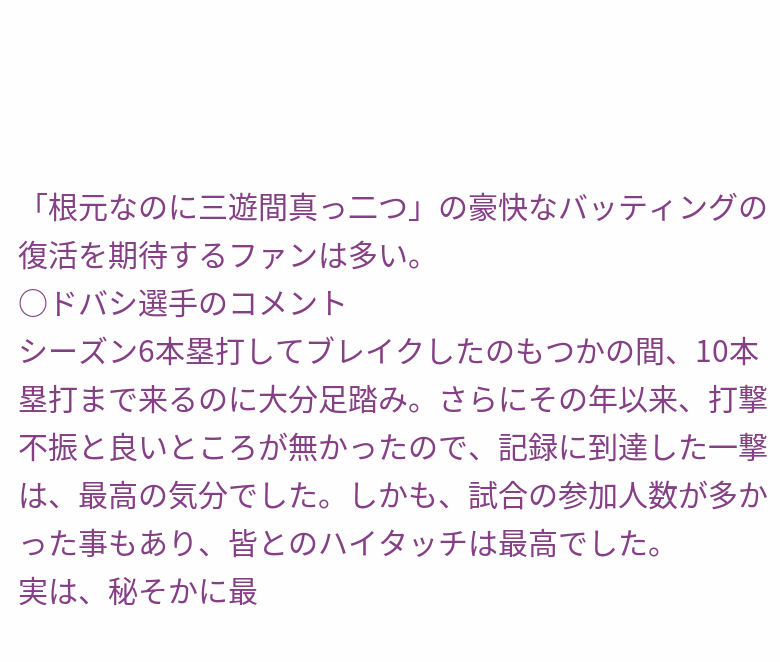「根元なのに三遊間真っ二つ」の豪快なバッティングの復活を期待するファンは多い。
○ドバシ選手のコメント
シーズン6本塁打してブレイクしたのもつかの間、10本塁打まで来るのに大分足踏み。さらにその年以来、打撃不振と良いところが無かったので、記録に到達した一撃は、最高の気分でした。しかも、試合の参加人数が多かった事もあり、皆とのハイタッチは最高でした。
実は、秘そかに最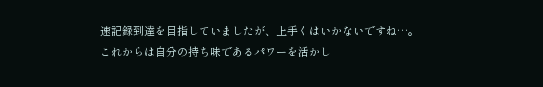速記録到達を目指していましたが、上手くはいかないですね…。
これからは自分の持ち味であるパワーを活かし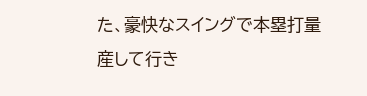た、豪快なスイングで本塁打量産して行き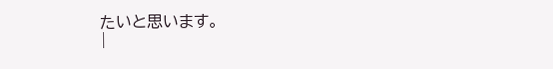たいと思います。
|